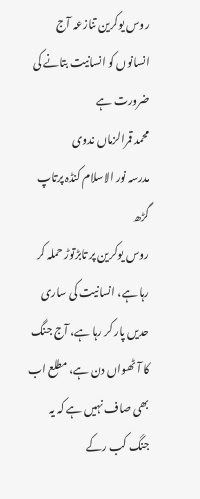روس یوکرین تنازعہ آج انسانوں کو انسانیت بتانے کی ضرورت ہے
محمد قمرالزماں ندوی
مدرسہ نور الاسلام کنڈہ پرتاپ گڑھ
روس یوکرین پر تابڑتوڑ حملہ کر رہا ہے، انسانیت کی ساری حدیں پار کر رہا ہے، آج جنگ کا آٹھواں دن ہے، مطلع اب بھی صاف نہیں ہے کہ یہ جنگ کب رکے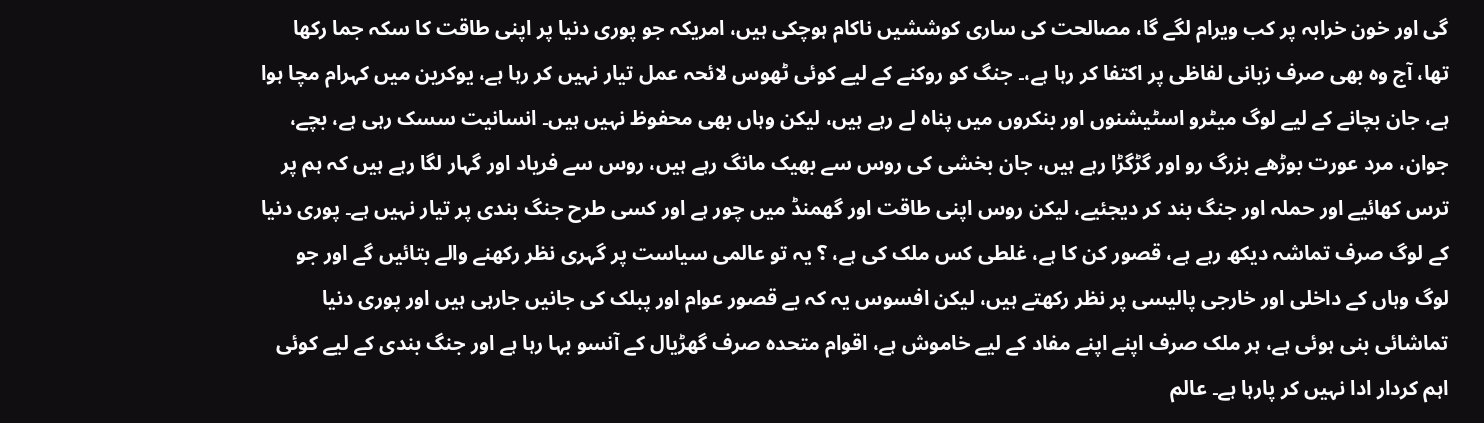گی اور خون خرابہ پر کب ویرام لگے گا، مصالحت کی ساری کوششیں ناکام ہوچکی ہیں، امریکہ جو پوری دنیا پر اپنی طاقت کا سکہ جما رکھا تھا، آج وہ بھی صرف زبانی لفاظی پر اکتفا کر رہا ہے،۔ جنگ کو روکنے کے لیے کوئی ٹھوس لائحہ عمل تیار نہیں کر رہا ہے، یوکرین میں کہرام مچا ہوا ہے، جان بچانے کے لیے لوگ میٹرو اسٹیشنوں اور بنکروں میں پناہ لے رہے ہیں، لیکن وہاں بھی محفوظ نہیں ہیں۔ انسانیت سسک رہی ہے، بچے، جوان، مرد عورت بوڑھے بزرگ رو اور گڑگڑا رہے ہیں، جان بخشی کی روس سے بھیک مانگ رہے ہیں، روس سے فریاد اور گہار لگا رہے ہیں کہ ہم پر ترس کھائیے اور حملہ اور جنگ بند کر دیجئیے، لیکن روس اپنی طاقت اور گھمنڈ میں چور ہے اور کسی طرح جنگ بندی پر تیار نہیں ہے۔ پوری دنیا کے لوگ صرف تماشہ دیکھ رہے ہے، قصور کن کا ہے، غلطی کس ملک کی ہے، ؟ یہ تو عالمی سیاست پر گہری نظر رکھنے والے بتائیں گے اور جو لوگ وہاں کے داخلی اور خارجی پالیسی پر نظر رکھتے ہیں، لیکن افسوس یہ کہ بے قصور عوام اور پبلک کی جانیں جارہی ہیں اور پوری دنیا تماشائی بنی ہوئی ہے، ہر ملک صرف اپنے اپنے مفاد کے لیے خاموش ہے، اقوام متحدہ صرف گھڑیال کے آنسو بہا رہا ہے اور جنگ بندی کے لیے کوئی اہم کردار ادا نہیں کر پارہا ہے۔ عالم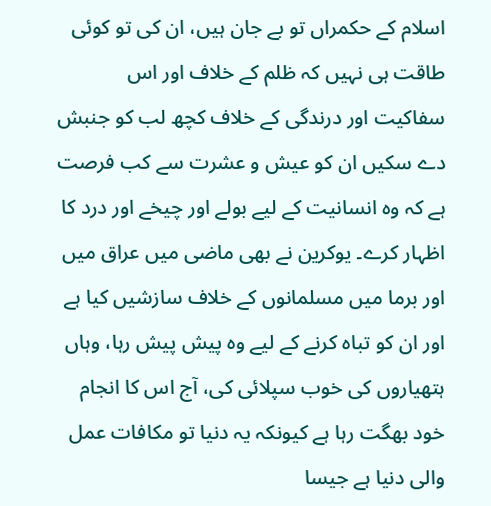اسلام کے حکمراں تو بے جان ہیں، ان کی تو کوئی طاقت ہی نہیں کہ ظلم کے خلاف اور اس سفاکیت اور درندگی کے خلاف کچھ لب کو جنبش دے سکیں ان کو عیش و عشرت سے کب فرصت ہے کہ وہ انسانیت کے لیے بولے اور چیخے اور درد کا اظہار کرے۔ یوکرین نے بھی ماضی میں عراق میں اور برما میں مسلمانوں کے خلاف سازشیں کیا ہے اور ان کو تباہ کرنے کے لیے وہ پیش پیش رہا، وہاں ہتھیاروں کی خوب سپلائی کی، آج اس کا انجام خود بھگت رہا ہے کیونکہ یہ دنیا تو مکافات عمل والی دنیا ہے جیسا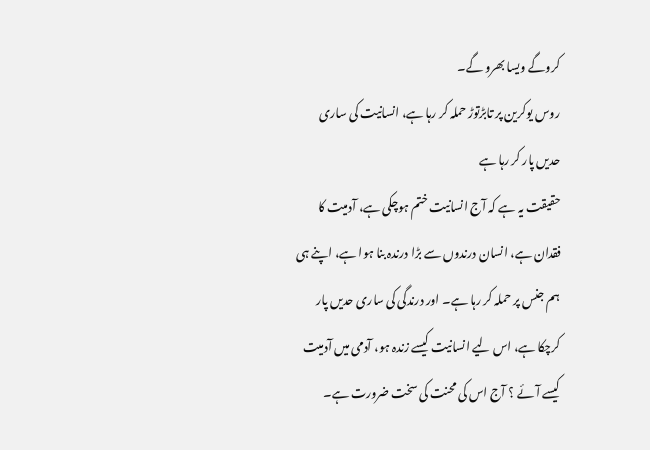کروگے ویسا بھرو گے۔
روس یوکرین پر تابڑتوڑ حملہ کر رہا ہے، انسانیت کی ساری حدیں پار کر رہا ہے
حقیقت یہ ہے کہ آج انسانیت ختم ہوچکی ہے، آدمیت کا فقدان ہے، انسان درندوں سے بڑا درندہ بنا ہوا ہے، اپنے ہی ہم جنس پر حملہ کر رہا ہے۔ اور درندگی کی ساری حدیں پار کرچکا ہے، اس لیے انسانیت کیسے زندہ ہو، آدمی میں آدمیت کیسے آئے ؟ آج اس کی محنت کی سخت ضرورت ہے۔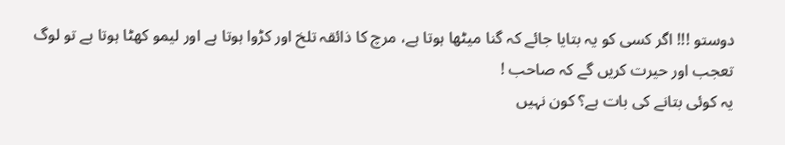دوستو !!! اگر کسی کو یہ بتایا جائے کہ گنا میٹھا ہوتا ہے، مرچ کا ذائقہ تلخ اور کڑوا ہوتا ہے اور لیمو کھٹا ہوتا ہے تو لوگ تعجب اور حیرت کریں گے کہ صاحب !
یہ کوئی بتانے کی بات ہے؟ کون نہیں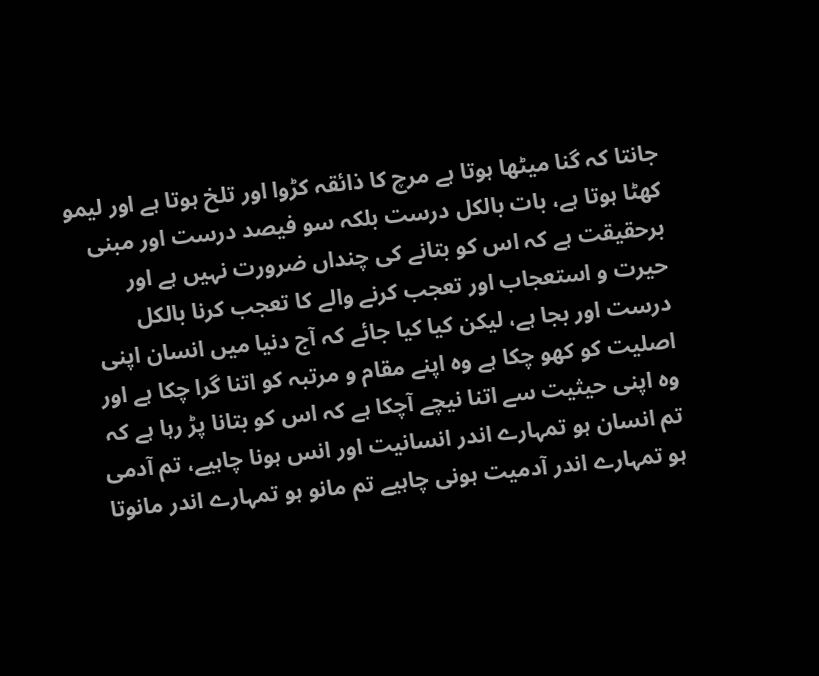جانتا کہ گنا میٹھا ہوتا ہے مرچ کا ذائقہ کڑوا اور تلخ ہوتا ہے اور لیمو کھٹا ہوتا ہے، بات بالکل درست بلکہ سو فیصد درست اور مبنی برحقیقت ہے کہ اس کو بتانے کی چنداں ضرورت نہیں ہے اور حیرت و استعجاب اور تعجب کرنے والے کا تعجب کرنا بالکل درست اور بجا ہے، لیکن کیا کیا جائے کہ آج دنیا میں انسان اپنی اصلیت کو کھو چکا ہے وہ اپنے مقام و مرتبہ کو اتنا گرا چکا ہے اور وہ اپنی حیثیت سے اتنا نیچے آچکا ہے کہ اس کو بتانا پڑ رہا ہے کہ تم انسان ہو تمہارے اندر انسانیت اور انس ہونا چاہیے، تم آدمی ہو تمہارے اندر آدمیت ہونی چاہیے تم مانو ہو تمہارے اندر مانوتا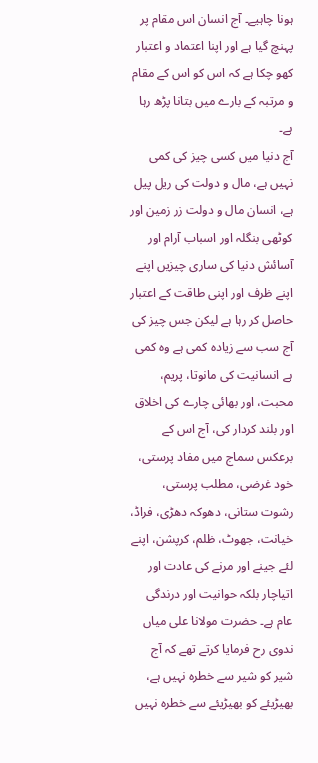ہونا چاہیے۔ آج انسان اس مقام پر پہنچ گیا ہے اور اپنا اعتماد و اعتبار کھو چکا ہے کہ اس کو اس کے مقام و مرتبہ کے بارے میں بتانا پڑھ رہا ہے۔
آج دنیا میں کسی چیز کی کمی نہیں ہے، مال و دولت کی ریل پیل ہے، انسان مال و دولت زر زمین اور کوٹھی بنگلہ اور اسباب آرام اور آسائش دنیا کی ساری چیزیں اپنے اپنے ظرف اور اپنی طاقت کے اعتبار حاصل کر رہا ہے لیکن جس چیز کی آج سب سے زیادہ کمی ہے وہ کمی ہے انسانیت کی مانوتا، پریم، محبت، اور بھائی چارے کی اخلاق اور بلند کردار کی، آج اس کے برعکس سماج میں مفاد پرستی، خود غرضی، مطلب پرستی، رشوت ستانی، دھوکہ دھڑی، فراڈ، خیانت، جھوٹ، ظلم، کرپشن، اپنے لئے جینے اور مرنے کی عادت اور اتیاچار بلکہ حوانیت اور درندگی عام ہے۔ حضرت مولانا علی میاں ندوی رح فرمایا کرتے تھے کہ آج شیر کو شیر سے خطرہ نہیں ہے، بھیڑیئے کو بھیڑیئے سے خطرہ نہیں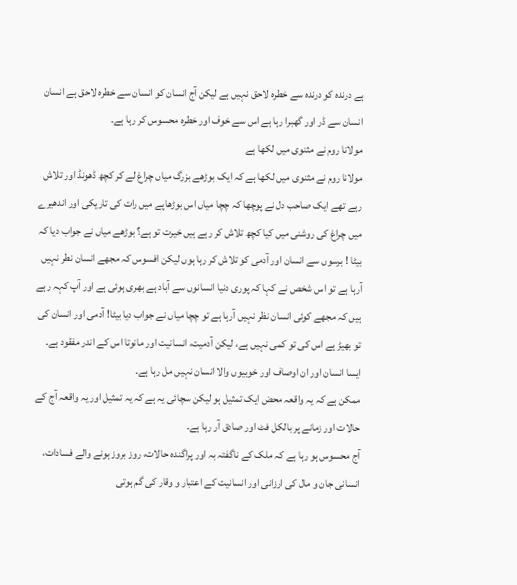ہے درندہ کو درندہ سے خطرہ لاحق نہیں ہے لیکن آج انسان کو انسان سے خطرہ لاحق ہے انسان انسان سے ڈر اور گھبرا رہا ہے اس سے خوف اور خطرہ محسوس کر رہا ہے۔
مولانا روم نے مثنوی میں لکھا ہے
مولانا روم نے مثنوی میں لکھا ہے کہ ایک بوڑھے بزرگ میاں چراغ لے کر کچھ ڈھونڈ اور تلاش رہے تھے ایک صاحب دل نے پوچھا کہ چچا میاں اس بوڑھاپے میں رات کی تاریکی اور اندھیرے میں چراغ کی روشنی میں کیا کچھ تلاش کر رہے ہیں خیرت تو ہے؟ بوڑھے میاں نے جواب دیا کہ بیٹا ! برسوں سے انسان اور آدمی کو تلاش کر رہا ہوں لیکن افسوس کہ مجھے انسان نطر نہیں آرہا ہے تو اس شخص نے کہا کہ پوری دنیا انسانوں سے آباد ہے بھری ہوئی ہے اور آپ کہہ رہے ہیں کہ مجھے کوئی انسان نظر نہیں آرہا ہے تو چچا میاں نے جواب دیا بیٹا! آدمی اور انسان کی تو بھیڑ ہے اس کی تو کمی نہیں ہے، لیکن آدمیت، انسانیت اور مانوتا اس کے اندر مفقود ہے۔ ایسا انسان اور ان اوصاف اور خوبیوں والا انسان نہیں مل رہا ہے۔
ممکن ہے کہ یہ واقعہ محض ایک تمثیل ہو لیکن سچائی یہ ہے کہ یہ تمثیل اور یہ واقعہ آج کے حالات اور زمانے پر بالکل فٹ اور صادق آر رہا ہے۔
آج محسوس ہو رہا ہے کہ ملک کے ناگفتہ بہ اور پراگندہ حالات، روز بروز ہونے والے فسادات، انسانی جان و مال کی ارزانی اور انسانیت کے اعتبار و وقار کی گم ہوتی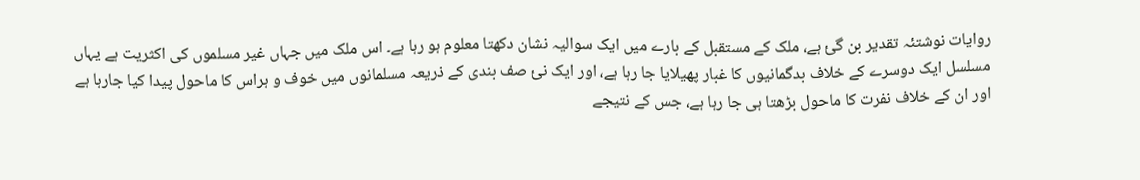روایات نوشتئہ تقدیر بن گئ ہے، ملک کے مستقبل کے بارے میں ایک سوالیہ نشان دکھتا معلوم ہو رہا ہے۔ اس ملک میں جہاں غیر مسلموں کی اکثریت ہے یہاں مسلسل ایک دوسرے کے خلاف بدگمانیوں کا غبار پھیلایا جا رہا ہے، اور ایک نئ صف بندی کے ذریعہ مسلمانوں میں خوف و ہراس کا ماحول پیدا کیا جارہا ہے اور ان کے خلاف نفرت کا ماحول بڑھتا ہی جا رہا ہے، جس کے نتیجے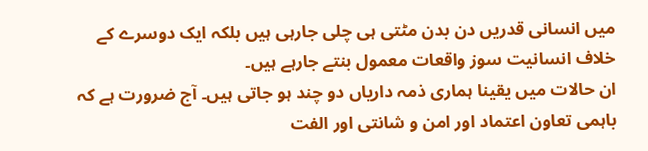میں انسانی قدریں دن بدن مٹتی ہی چلی جارہی ہیں بلکہ ایک دوسرے کے خلاف انسانیت سوز واقعات معمول بنتے جارہے ہیں۔
ان حالات میں یقینا ہماری ذمہ داریاں دو چند ہو جاتی ہیں۔ آج ضرورت ہے کہ باہمی تعاون اعتماد اور امن و شانتی اور الفت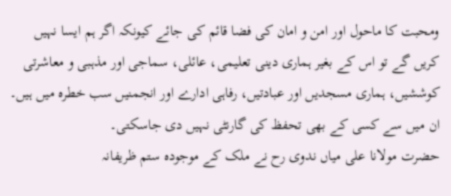ومحبت کا ماحول اور امن و امان کی فضا قائم کی جائے کیونکہ اگر ہم ایسا نہیں کریں گے تو اس کے بغیر ہماری دینی تعلیمی، عائلی، سماجی اور مذہبی و معاشرتی کوششیں، ہماری مسجدیں اور عبادتیں، رفاہی ادارے اور انجمنیں سب خطرہ میں ہیں۔ ان میں سے کسی کے بھی تحفظ کی گارنٹی نہیں دی جاسکتی۔
حضرت مولانا علی میاں ندوی رح نے ملک کے موجودہ ستم ظریفانہ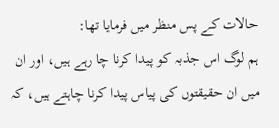حالات کے پس منظر میں فرمایا تھا:
ہم لوگ اس جذبہ کو پیدا کرنا چا رہے ہیں، اور ان میں ان حقیقتوں کی پیاس پیدا کرنا چاہتے ہیں، کہ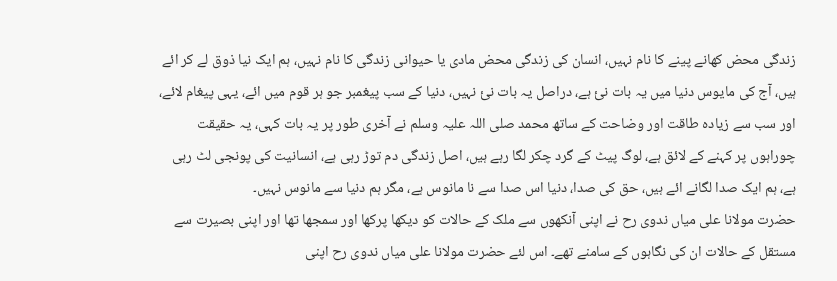زندگی محض کھانے پینے کا نام نہیں، انسان کی زندگی محض مادی یا حیوانی زندگی کا نام نہیں، ہم ایک نیا ذوق لے کر ائے ہیں، آج کی مایوس دنیا میں یہ بات نئ ہے، دراصل یہ بات نئ نہیں، دنیا کے سب پیغمبر جو ہر قوم میں ائے، یہی پیغام لائے، اور سب سے زیادہ طاقت اور وضاحت کے ساتھ محمد صلی اللہ علیہ وسلم نے آخری طور پر یہ بات کہی، یہ حقیقت چوراہوں پر کہنے کے لائق ہے، لوگ پیٹ کے گرد چکر لگا رہے ہیں، اصل زندگی دم توڑ رہی ہے، انسانیت کی پونجی لٹ رہی ہے، ہم ایک صدا لگانے ائے ہیں، حق کی صدا، دنیا اس صدا سے نا مانوس ہے، مگر ہم دنیا سے مانوس نہیں۔
حضرت مولانا علی میاں ندوی رح نے اپنی آنکھوں سے ملک کے حالات کو دیکھا پرکھا اور سمجھا تھا اور اپنی بصیرت سے مستقل کے حالات ان کی نگاہوں کے سامنے تھے۔ اس لئے حضرت مولانا علی میاں ندوی رح اپنی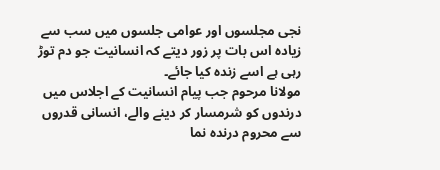نجی مجلسوں اور عوامی جلسوں میں سب سے زیادہ اس بات پر زور دیتے کہ انسانیت جو دم توڑ رہی ہے اسے زندہ کیا جائے۔
مولانا مرحوم جب پیام انسانیت کے اجلاس میں درندوں کو شرمسار کر دینے والے، انسانی قدروں سے محروم درندہ نما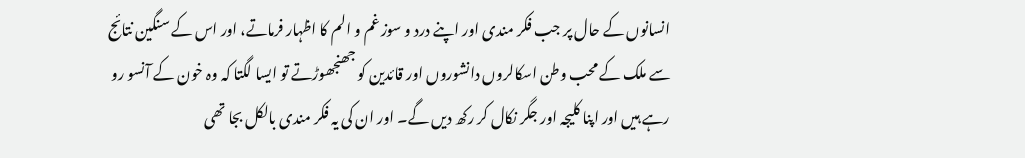انسانوں کے حال پر جب فکر مندی اور اپنے درد و سوز غم و الم کا اظہار فرماتے، اور اس کے سنگین نتائج سے ملک کے محب وطن اسکالروں دانشوروں اور قائدین کو جھنجھوڑتے تو ایسا لگتا کہ وہ خون کے آنسو رو رہے ہیں اور اپنا کلیجہ اور جگر نکال کر رکھ دیں گے۔ اور ان کی یہ فکر مندی بالکل بجا تھی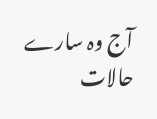آج وہ سارے حالات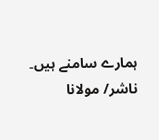ہمارے سامنے ہیں۔
ناشر/ مولانا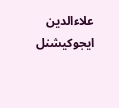علاءالدین ایجوکیشنل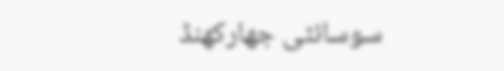سوسائٹی جھارکھنڈ